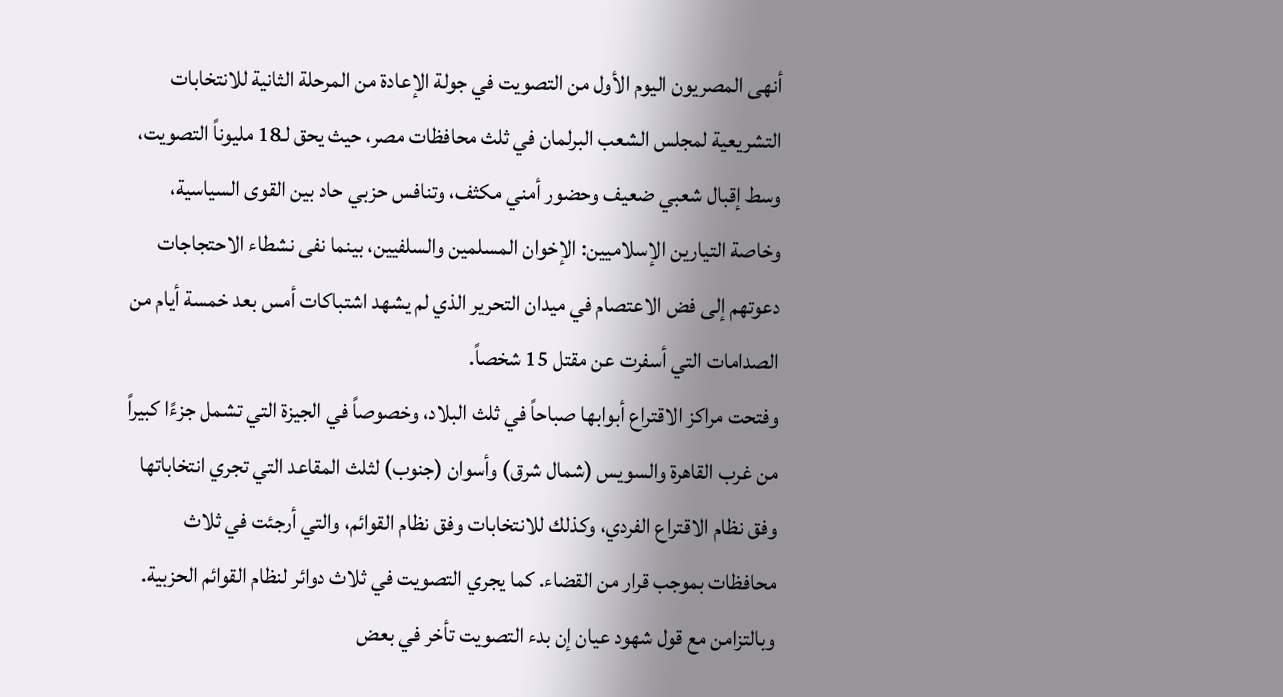أنهى المصريون اليوم الأول من التصويت في جولة الإعادة من المرحلة الثانية للانتخابات التشريعية لمجلس الشعب البرلمان في ثلث محافظات مصر، حيث يحق لـ18 مليوناً التصويت، وسط إقبال شعبي ضعيف وحضور أمني مكثف، وتنافس حزبي حاد بين القوى السياسية، وخاصة التيارين الإسلاميين: الإخوان المسلمين والسلفيين، بينما نفى نشطاء الاحتجاجات دعوتهم إلى فض الاعتصام في ميدان التحرير الذي لم يشهد اشتباكات أمس بعد خمسة أيام من الصدامات التي أسفرت عن مقتل 15 شخصاً.
وفتحت مراكز الاقتراع أبوابها صباحاً في ثلث البلاد، وخصوصاً في الجيزة التي تشمل جزءًا كبيراً من غرب القاهرة والسويس (شمال شرق) وأسوان (جنوب) لثلث المقاعد التي تجري انتخاباتها وفق نظام الاقتراع الفردي، وكذلك للانتخابات وفق نظام القوائم، والتي أرجئت في ثلاث محافظات بموجب قرار من القضاء. كما يجري التصويت في ثلاث دوائر لنظام القوائم الحزبية.
وبالتزامن مع قول شهود عيان إن بدء التصويت تأخر في بعض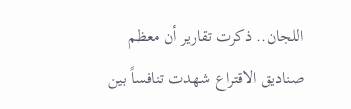اللجان.. ذكرت تقارير أن معظم صناديق الاقتراع شهدت تنافساً بين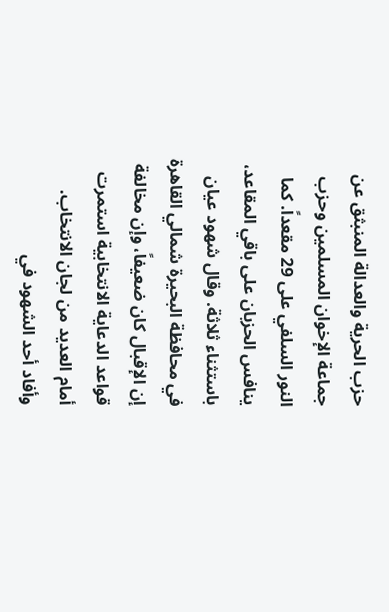حزب الحرية والعدالة المنبثق عن جماعة الإخوان المسلمين وحزب النور السلفي على 29 مقعداً. كما ينافس الحزبان على باقي المقاعد، باستثناء ثلاثة. وقال شهود عيان في محافظة البحيرة شمالي القاهرة إن الإقبال كان ضعيفاً، وإن مخالفة قواعد الدعاية الانتخابية استمرت أمام العديد من لجان الانتخاب.
وأفاد أحد الشهود في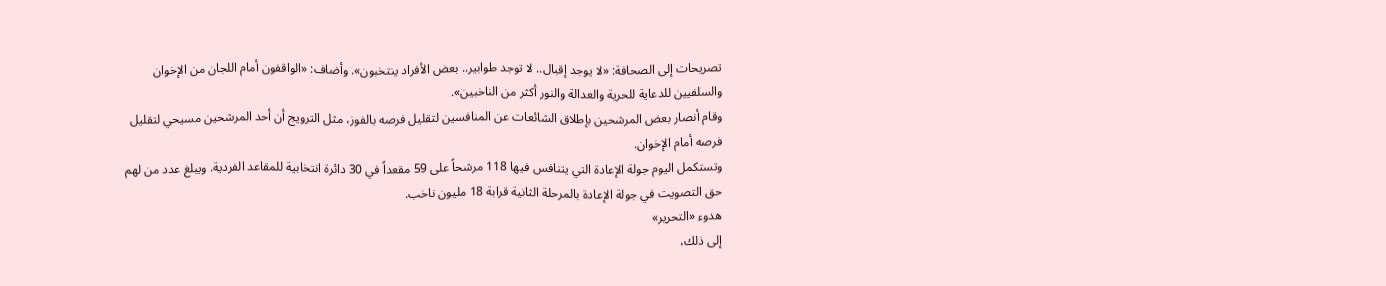تصريحات إلى الصحافة: «لا يوجد إقبال.. لا توجد طوابير.. بعض الأفراد ينتخبون». وأضاف: «الواقفون أمام اللجان من الإخوان والسلفيين للدعاية للحرية والعدالة والنور أكثر من الناخبين».
وقام أنصار بعض المرشحين بإطلاق الشائعات عن المنافسين لتقليل فرصه بالفوز، مثل الترويج أن أحد المرشحين مسيحي لتقليل فرصه أمام الإخوان.
وتستكمل اليوم جولة الإعادة التي يتنافس فيها 118 مرشحاً على 59 مقعداً في 30 دائرة انتخابية للمقاعد الفردية. ويبلغ عدد من لهم حق التصويت في جولة الإعادة بالمرحلة الثانية قرابة 18 مليون ناخب.
هدوء «التحرير»
إلى ذلك،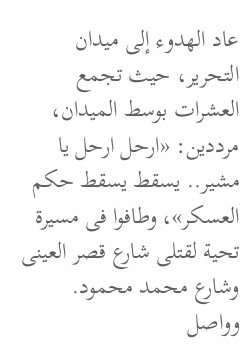عاد الهدوء إلى ميدان التحرير، حيث تجمع العشرات بوسط الميدان، مرددين: «ارحل ارحل يا مشير.. يسقط يسقط حكم العسكر»، وطافوا فى مسيرة تحية لقتلى شارع قصر العينى وشارع محمد محمود.
وواصل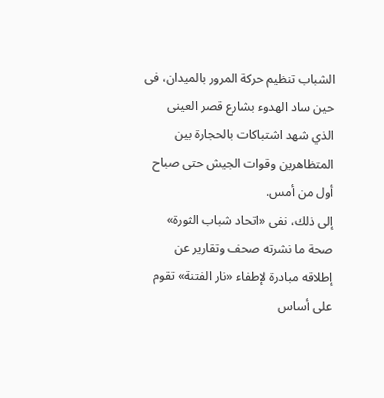الشباب تنظيم حركة المرور بالميدان، فى حين ساد الهدوء بشارع قصر العينى الذي شهد اشتباكات بالحجارة بين المتظاهرين وقوات الجيش حتى صباح أول من أمس.
إلى ذلك، نفى «اتحاد شباب الثورة» صحة ما نشرته صحف وتقارير عن إطلاقه مبادرة لإطفاء «نار الفتنة» تقوم على أساس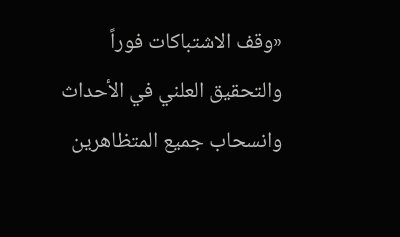«وقف الاشتباكات فوراً والتحقيق العلني في الأحداث وانسحاب جميع المتظاهرين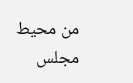من محيط مجلس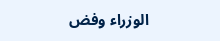الوزراء وفض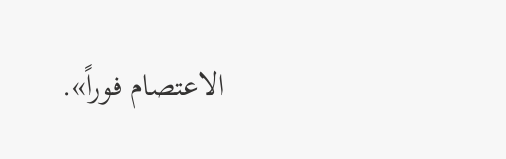الاعتصام فوراً».